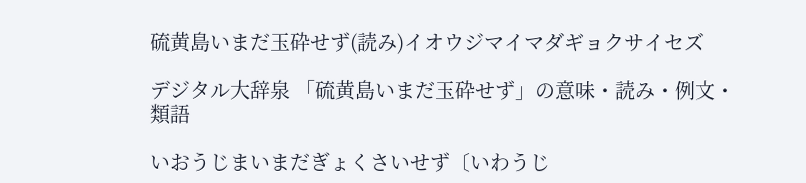硫黄島いまだ玉砕せず(読み)イオウジマイマダギョクサイセズ

デジタル大辞泉 「硫黄島いまだ玉砕せず」の意味・読み・例文・類語

いおうじまいまだぎょくさいせず〔いわうじ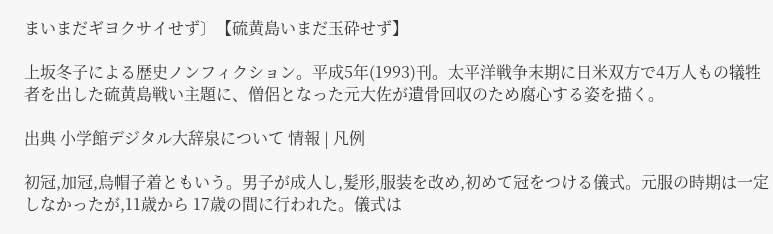まいまだギヨクサイせず〕【硫黄島いまだ玉砕せず】

上坂冬子による歴史ノンフィクション。平成5年(1993)刊。太平洋戦争末期に日米双方で4万人もの犠牲者を出した硫黄島戦い主題に、僧侶となった元大佐が遺骨回収のため腐心する姿を描く。

出典 小学館デジタル大辞泉について 情報 | 凡例

初冠,加冠,烏帽子着ともいう。男子が成人し,髪形,服装を改め,初めて冠をつける儀式。元服の時期は一定しなかったが,11歳から 17歳の間に行われた。儀式は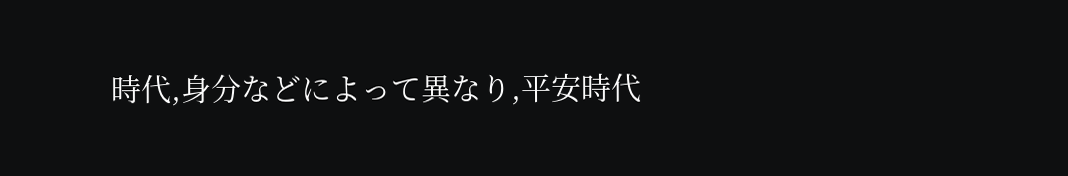時代,身分などによって異なり,平安時代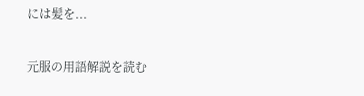には髪を...

元服の用語解説を読む